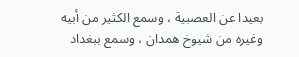بعيدا عن العصبية ، وسمع الكثير من أبيه وغيره من شيوخ همدان ، وسمع ببغداد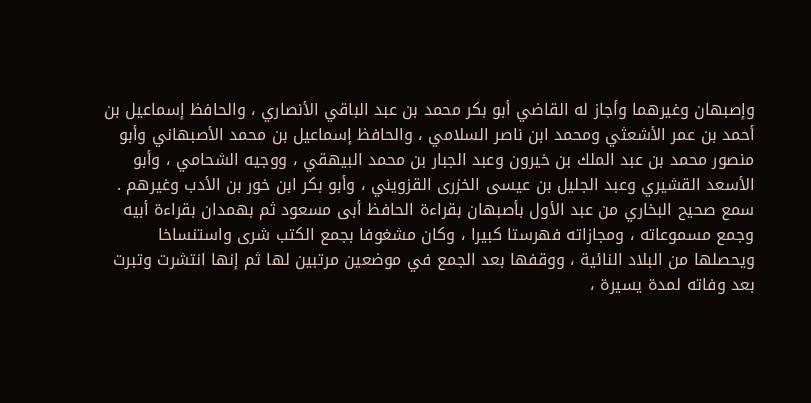وإصبهان وغيرهما وأجاز له القاضي أبو بكر محمد بن عبد الباقي الأنصاري ، والحافظ إسماعيل بن أحمد بن عمر الأشعثي ومحمد ابن ناصر السلامي ، والحافظ إسماعيل بن محمد الأصبهاني وأبو منصور محمد بن عبد الملك بن خيرون وعبد الجبار بن محمد البيهقي ، ووجيه الشحامي ، وأبو الأسعد القشيري وعبد الجليل بن عيسى الخزرى القزويني ، وأبو بكر ابن خور بن الأدب وغيرهم .
سمع صحيح البخاري من عبد الأول بأصبهان بقراءة الحافظ أبى مسعود ثم بهمدان بقراءة أبيه وجمع مسموعاته ، ومجازاته فهرستا كبيرا ، وكان مشغوفا بجمع الكتب شرى واستنساخا ويحصلها من البلاد النائية ، ووقفها بعد الجمع في موضعين مرتبين لها ثم إنها انتشرت وتبرت بعد وفاته لمدة يسيرة ،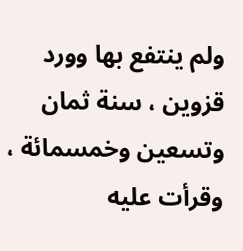ولم ينتفع بها وورد قزوين ، سنة ثمان وتسعين وخمسمائة ، وقرأت عليه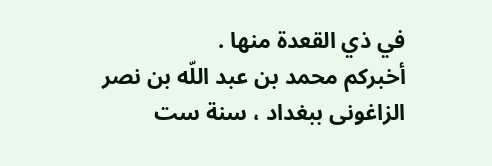في ذي القعدة منها .
أخبركم محمد بن عبد اللّه بن نصر الزاغونى ببغداد ، سنة ست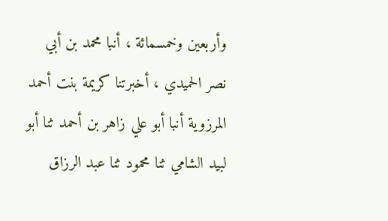وأربعين وخمسمائة ، أنبا محمد بن أبي نصر الحميدي ، أخبرتنا كريمة بنت أحمد المرزوية أنبا أبو علي زاهر بن أحمد ثنا أبو لبيد الشامي ثنا محمود ثنا عبد الرزاق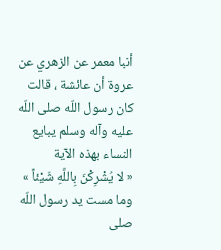أنبا معمر عن الزهري عن عروة أن عائشة ، قالت كان رسول اللّه صلى اللّه عليه وآله وسلم يبايع النساء بهذه الآية
« لا يُشْرِكْنَ بِاللَّهِ شَيْئاً »
وما مست يد رسول اللّه صلى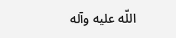اللّه عليه وآله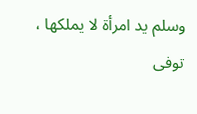وسلم يد امرأة لا يملكها ، توفى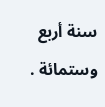سنة أربع وستمائة .